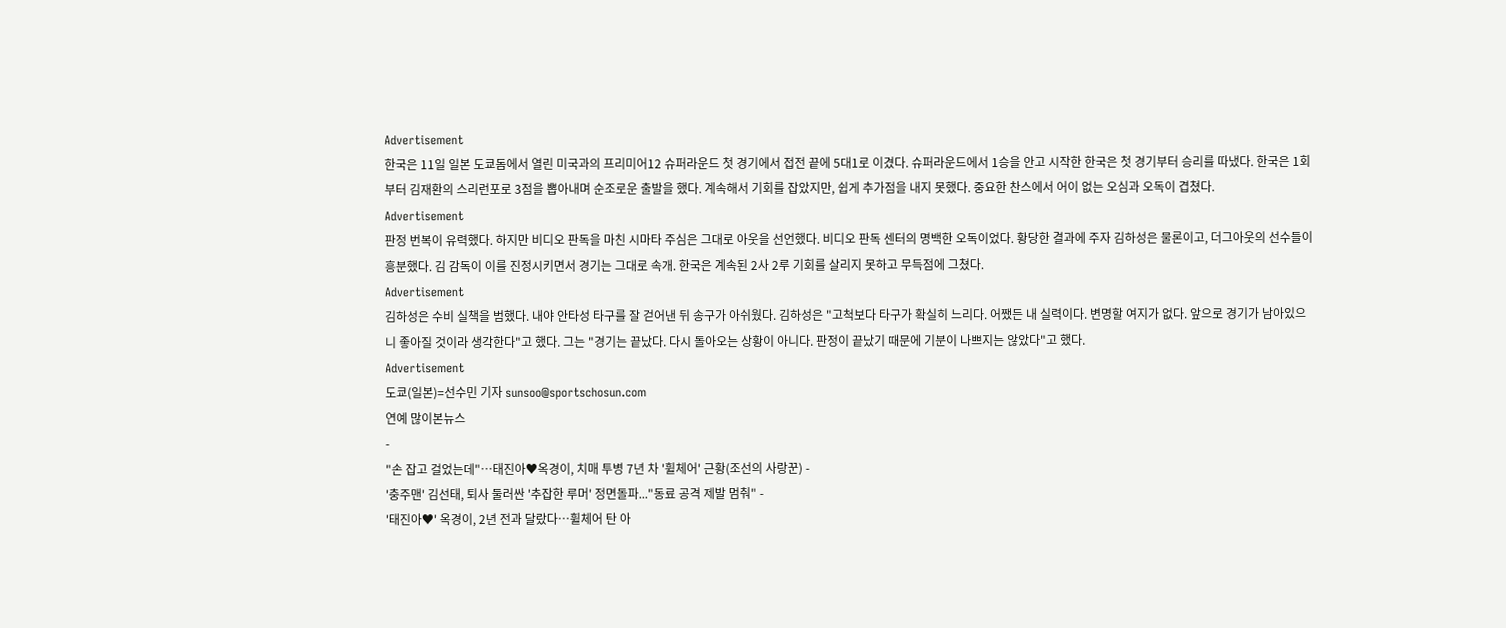Advertisement
한국은 11일 일본 도쿄돔에서 열린 미국과의 프리미어12 슈퍼라운드 첫 경기에서 접전 끝에 5대1로 이겼다. 슈퍼라운드에서 1승을 안고 시작한 한국은 첫 경기부터 승리를 따냈다. 한국은 1회부터 김재환의 스리런포로 3점을 뽑아내며 순조로운 출발을 했다. 계속해서 기회를 잡았지만, 쉽게 추가점을 내지 못했다. 중요한 찬스에서 어이 없는 오심과 오독이 겹쳤다.
Advertisement
판정 번복이 유력했다. 하지만 비디오 판독을 마친 시마타 주심은 그대로 아웃을 선언했다. 비디오 판독 센터의 명백한 오독이었다. 황당한 결과에 주자 김하성은 물론이고, 더그아웃의 선수들이 흥분했다. 김 감독이 이를 진정시키면서 경기는 그대로 속개. 한국은 계속된 2사 2루 기회를 살리지 못하고 무득점에 그쳤다.
Advertisement
김하성은 수비 실책을 범했다. 내야 안타성 타구를 잘 걷어낸 뒤 송구가 아쉬웠다. 김하성은 "고척보다 타구가 확실히 느리다. 어쨌든 내 실력이다. 변명할 여지가 없다. 앞으로 경기가 남아있으니 좋아질 것이라 생각한다"고 했다. 그는 "경기는 끝났다. 다시 돌아오는 상황이 아니다. 판정이 끝났기 때문에 기분이 나쁘지는 않았다"고 했다.
Advertisement
도쿄(일본)=선수민 기자 sunsoo@sportschosun.com
연예 많이본뉴스
-
"손 잡고 걸었는데"…태진아♥옥경이, 치매 투병 7년 차 '휠체어' 근황(조선의 사랑꾼) -
'충주맨' 김선태, 퇴사 둘러싼 '추잡한 루머' 정면돌파..."동료 공격 제발 멈춰" -
'태진아♥' 옥경이, 2년 전과 달랐다…휠체어 탄 아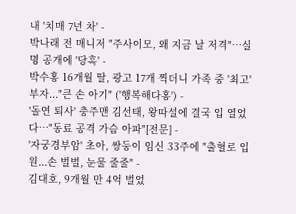내 '치매 7년 차' -
박나래 전 매니저 "주사이모, 왜 지금 날 저격"…실명 공개에 '당혹' -
박수홍 16개월 딸, 광고 17개 찍더니 가족 중 '최고' 부자..."큰 손 아기" ('행복해다홍') -
'돌연 퇴사' 충주맨 김선태, 왕따설에 결국 입 열었다…"동료 공격 가슴 아파"[전문] -
'자궁경부암' 초아, 쌍둥이 임신 33주에 "출혈로 입원...손 벌벌, 눈물 줄줄" -
김대호, 9개월 만 4억 벌었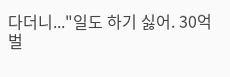다더니..."일도 하기 싫어. 30억 벌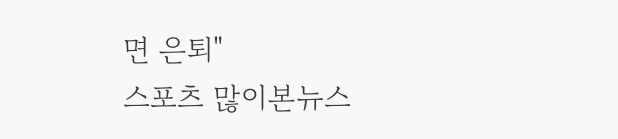면 은퇴"
스포츠 많이본뉴스